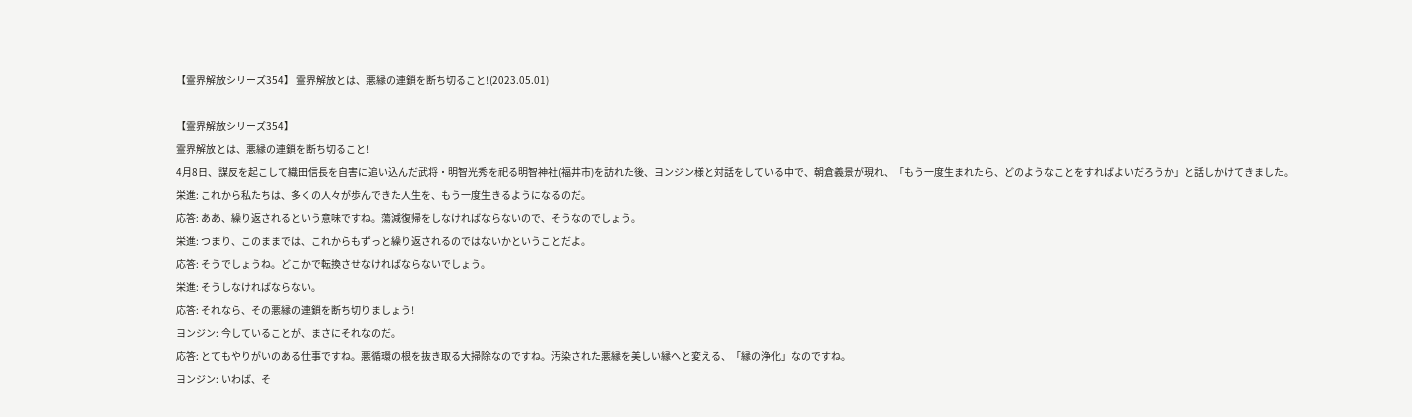【霊界解放シリーズ354】 霊界解放とは、悪縁の連鎖を断ち切ること!(2023.05.01)

【霊界解放シリーズ354】
霊界解放とは、悪縁の連鎖を断ち切ること!
4月8日、謀反を起こして織田信長を自害に追い込んだ武将・明智光秀を祀る明智神社(福井市)を訪れた後、ヨンジン様と対話をしている中で、朝倉義景が現れ、「もう一度生まれたら、どのようなことをすればよいだろうか」と話しかけてきました。
栄進: これから私たちは、多くの人々が歩んできた人生を、もう一度生きるようになるのだ。
応答: ああ、繰り返されるという意味ですね。蕩減復帰をしなければならないので、そうなのでしょう。
栄進: つまり、このままでは、これからもずっと繰り返されるのではないかということだよ。
応答: そうでしょうね。どこかで転換させなければならないでしょう。
栄進: そうしなければならない。
応答: それなら、その悪縁の連鎖を断ち切りましょう!
ヨンジン: 今していることが、まさにそれなのだ。
応答: とてもやりがいのある仕事ですね。悪循環の根を抜き取る大掃除なのですね。汚染された悪縁を美しい縁へと変える、「縁の浄化」なのですね。
ヨンジン: いわば、そ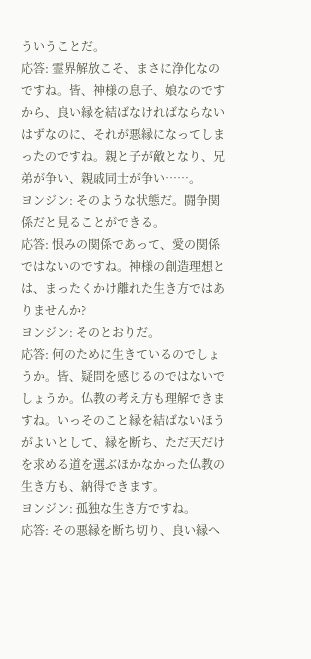ういうことだ。
応答: 霊界解放こそ、まさに浄化なのですね。皆、神様の息子、娘なのですから、良い縁を結ばなければならないはずなのに、それが悪縁になってしまったのですね。親と子が敵となり、兄弟が争い、親戚同士が争い……。
ヨンジン: そのような状態だ。闘争関係だと見ることができる。
応答: 恨みの関係であって、愛の関係ではないのですね。神様の創造理想とは、まったくかけ離れた生き方ではありませんか?
ヨンジン: そのとおりだ。
応答: 何のために生きているのでしょうか。皆、疑問を感じるのではないでしょうか。仏教の考え方も理解できますね。いっそのこと縁を結ばないほうがよいとして、縁を断ち、ただ天だけを求める道を選ぶほかなかった仏教の生き方も、納得できます。
ヨンジン: 孤独な生き方ですね。
応答: その悪縁を断ち切り、良い縁へ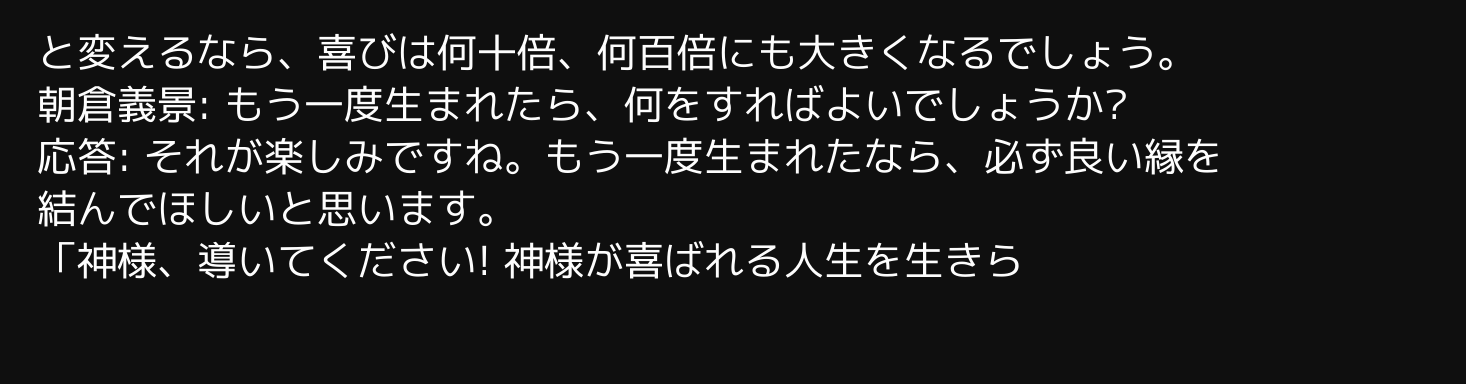と変えるなら、喜びは何十倍、何百倍にも大きくなるでしょう。
朝倉義景: もう一度生まれたら、何をすればよいでしょうか?
応答: それが楽しみですね。もう一度生まれたなら、必ず良い縁を結んでほしいと思います。
「神様、導いてください! 神様が喜ばれる人生を生きら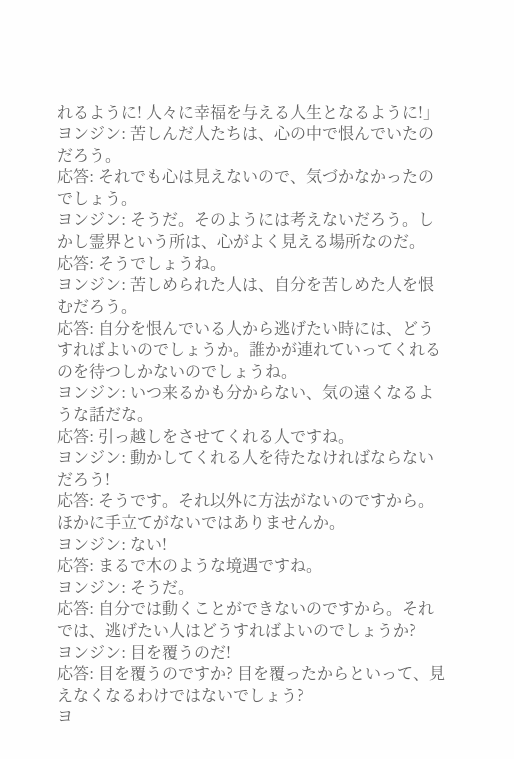れるように! 人々に幸福を与える人生となるように!」
ヨンジン: 苦しんだ人たちは、心の中で恨んでいたのだろう。
応答: それでも心は見えないので、気づかなかったのでしょう。
ヨンジン: そうだ。そのようには考えないだろう。しかし霊界という所は、心がよく見える場所なのだ。
応答: そうでしょうね。
ヨンジン: 苦しめられた人は、自分を苦しめた人を恨むだろう。
応答: 自分を恨んでいる人から逃げたい時には、どうすればよいのでしょうか。誰かが連れていってくれるのを待つしかないのでしょうね。
ヨンジン: いつ来るかも分からない、気の遠くなるような話だな。
応答: 引っ越しをさせてくれる人ですね。
ヨンジン: 動かしてくれる人を待たなければならないだろう!
応答: そうです。それ以外に方法がないのですから。ほかに手立てがないではありませんか。
ヨンジン: ない!
応答: まるで木のような境遇ですね。
ヨンジン: そうだ。
応答: 自分では動くことができないのですから。それでは、逃げたい人はどうすればよいのでしょうか?
ヨンジン: 目を覆うのだ!
応答: 目を覆うのですか? 目を覆ったからといって、見えなくなるわけではないでしょう?
ヨ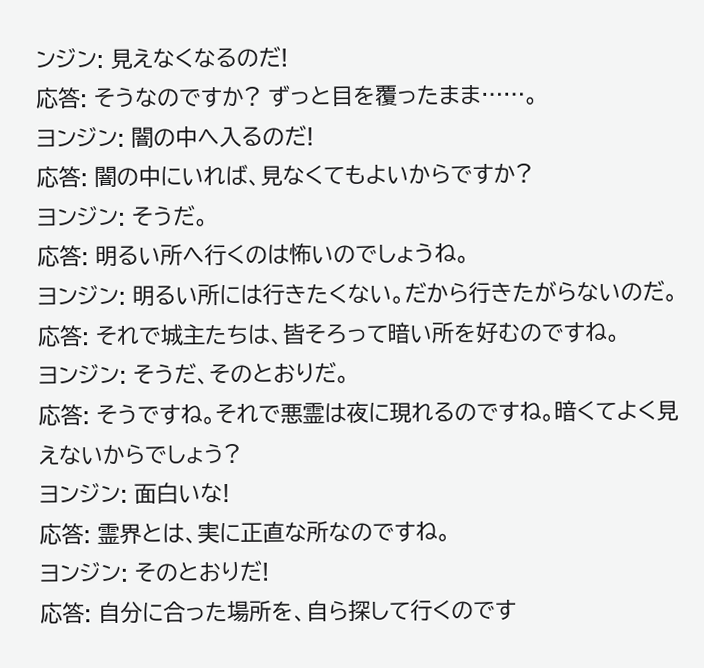ンジン: 見えなくなるのだ!
応答: そうなのですか? ずっと目を覆ったまま……。
ヨンジン: 闇の中へ入るのだ!
応答: 闇の中にいれば、見なくてもよいからですか?
ヨンジン: そうだ。
応答: 明るい所へ行くのは怖いのでしょうね。
ヨンジン: 明るい所には行きたくない。だから行きたがらないのだ。
応答: それで城主たちは、皆そろって暗い所を好むのですね。
ヨンジン: そうだ、そのとおりだ。
応答: そうですね。それで悪霊は夜に現れるのですね。暗くてよく見えないからでしょう?
ヨンジン: 面白いな!
応答: 霊界とは、実に正直な所なのですね。
ヨンジン: そのとおりだ!
応答: 自分に合った場所を、自ら探して行くのです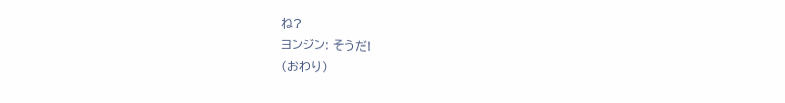ね?
ヨンジン: そうだ!
(おわり)